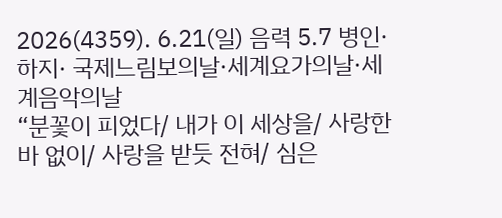2026(4359). 6.21(일) 음력 5.7 병인·하지· 국제느림보의날·세계요가의날·세계음악의날
“분꽃이 피었다/ 내가 이 세상을/ 사랑한 바 없이/ 사랑을 받듯 전혀/ 심은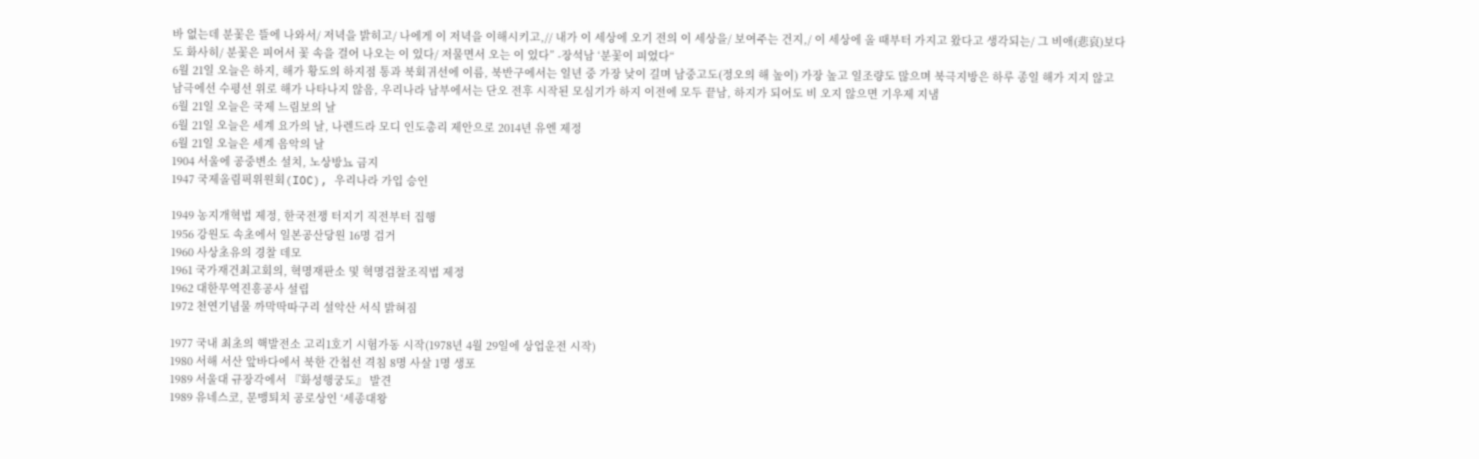바 없는데 분꽃은 뜰에 나와서/ 저녁을 밝히고/ 나에게 이 저녁을 이해시키고,// 내가 이 세상에 오기 전의 이 세상을/ 보여주는 건지,/ 이 세상에 올 때부터 가지고 왔다고 생각되는/ 그 비애(悲哀)보다도 화사히/ 분꽃은 피어서 꽃 속을 걸어 나오는 이 있다/ 저물면서 오는 이 있다” -장석남 ‘분꽃이 피었다“
6월 21일 오늘은 하지, 해가 황도의 하지점 통과 북회귀선에 이름, 북반구에서는 일년 중 가장 낮이 길며 남중고도(정오의 해 높이) 가장 높고 일조량도 많으며 북극지방은 하루 종일 해가 지지 않고 남극에선 수평선 위로 해가 나타나지 않음, 우리나라 남부에서는 단오 전후 시작된 모심기가 하지 이전에 모두 끝남, 하지가 되어도 비 오지 않으면 기우제 지냄
6월 21일 오늘은 국제 느림보의 날
6월 21일 오늘은 세계 요가의 날, 나렌드라 모디 인도총리 제안으로 2014년 유엔 제정
6월 21일 오늘은 세계 음악의 날
1904 서울에 공중변소 설치, 노상방뇨 금지
1947 국제올림픽위원회(IOC), 우리나라 가입 승인

1949 농지개혁법 제정, 한국전쟁 터지기 직전부터 집행
1956 강원도 속초에서 일본공산당원 16명 검거
1960 사상초유의 경찰 데모
1961 국가재건최고회의, 혁명재판소 및 혁명검찰조직법 제정
1962 대한무역진흥공사 설립
1972 천연기념물 까막딱따구리 설악산 서식 밝혀짐

1977 국내 최초의 핵발전소 고리1호기 시험가동 시작(1978년 4월 29일에 상업운전 시작)
1980 서해 서산 앞바다에서 북한 간첩선 격침 8명 사살 1명 생포
1989 서울대 규장각에서 『화성행궁도』 발견
1989 유네스코, 문맹퇴치 공로상인 ‘세종대왕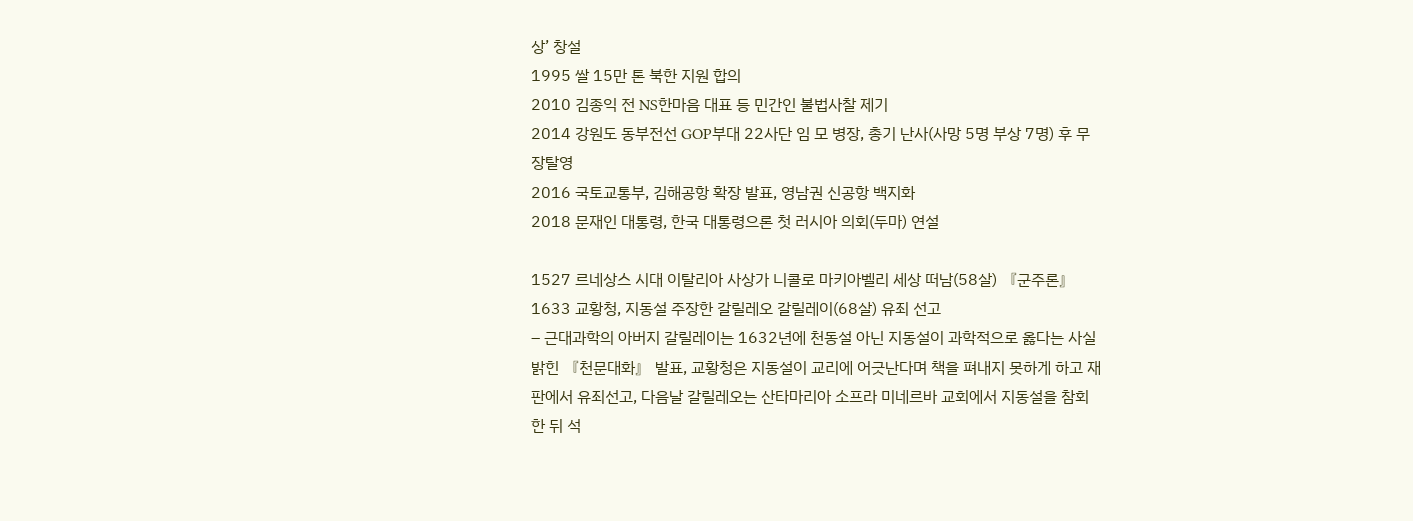상’ 창설
1995 쌀 15만 톤 북한 지원 합의
2010 김종익 전 NS한마음 대표 등 민간인 불법사찰 제기
2014 강원도 동부전선 GOP부대 22사단 임 모 병장, 총기 난사(사망 5명 부상 7명) 후 무장탈영
2016 국토교통부, 김해공항 확장 발표, 영남권 신공항 백지화
2018 문재인 대통령, 한국 대통령으론 첫 러시아 의회(두마) 연설

1527 르네상스 시대 이탈리아 사상가 니콜로 마키아벨리 세상 떠남(58살) 『군주론』
1633 교황청, 지동설 주장한 갈릴레오 갈릴레이(68살) 유죄 선고
– 근대과학의 아버지 갈릴레이는 1632년에 천동설 아닌 지동설이 과학적으로 옳다는 사실 밝힌 『천문대화』 발표, 교황청은 지동설이 교리에 어긋난다며 책을 펴내지 못하게 하고 재판에서 유죄선고, 다음날 갈릴레오는 산타마리아 소프라 미네르바 교회에서 지동설을 참회한 뒤 석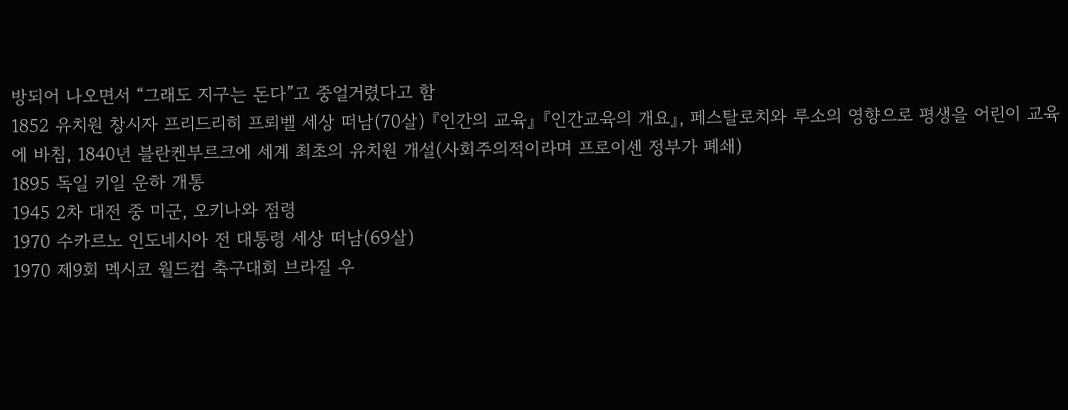방되어 나오면서 “그래도 지구는 돈다”고 중얼거렸다고 함
1852 유치원 창시자 프리드리히 프뢰벨 세상 떠남(70살) 『인간의 교육』 『인간교육의 개요』, 페스탈로치와 루소의 영향으로 평생을 어린이 교육에 바침, 1840년 블란켄부르크에 세계 최초의 유치원 개설(사회주의적이라며 프로이센 정부가 폐쇄)
1895 독일 키일 운하 개통
1945 2차 대전 중 미군, 오키나와 점령
1970 수카르노 인도네시아 전 대통령 세상 떠남(69살)
1970 제9회 멕시코 월드컵 축구대회 브라질 우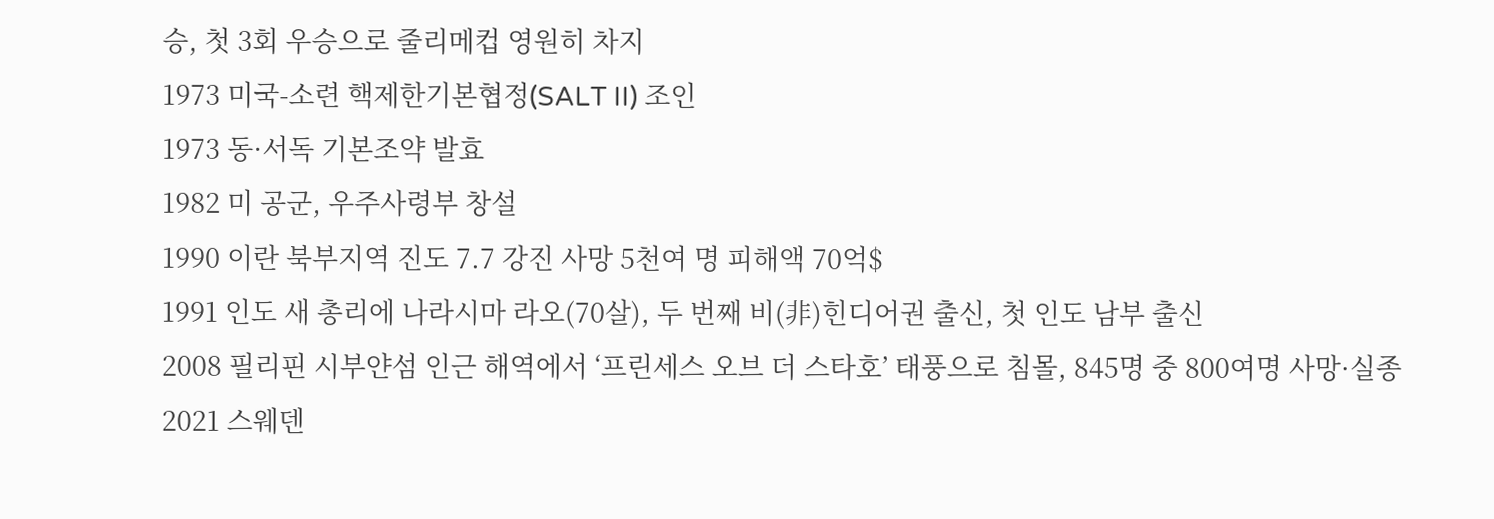승, 첫 3회 우승으로 줄리메컵 영원히 차지
1973 미국-소련 핵제한기본협정(SALT II) 조인
1973 동·서독 기본조약 발효
1982 미 공군, 우주사령부 창설
1990 이란 북부지역 진도 7.7 강진 사망 5천여 명 피해액 70억$
1991 인도 새 총리에 나라시마 라오(70살), 두 번째 비(非)힌디어권 출신, 첫 인도 남부 출신
2008 필리핀 시부얀섬 인근 해역에서 ‘프린세스 오브 더 스타호’ 태풍으로 침몰, 845명 중 800여명 사망·실종
2021 스웨덴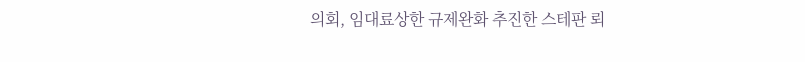의회, 임대료상한 규제완화 추진한 스테판 뢰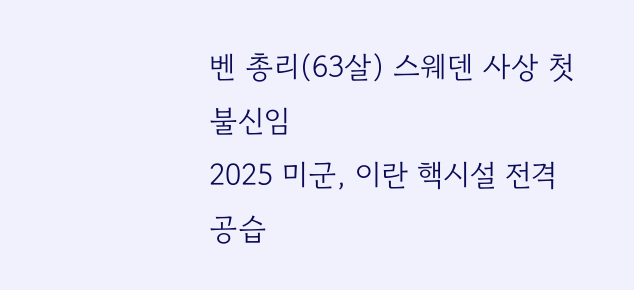벤 총리(63살) 스웨덴 사상 첫 불신임
2025 미군, 이란 핵시설 전격 공습